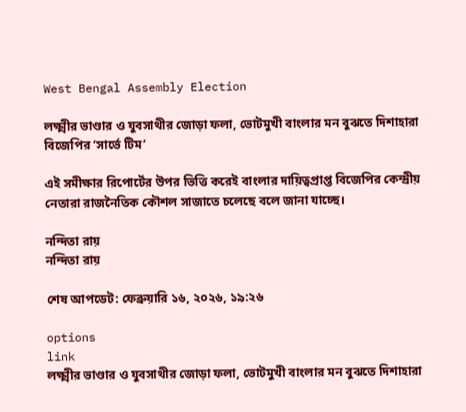West Bengal Assembly Election

লক্ষ্মীর ভাণ্ডার ও যুবসাথীর জোড়া ফলা, ভোটমুখী বাংলার মন বুঝতে দিশাহারা বিজেপির ‘সার্ভে টিম’

এই সমীক্ষার রিপোর্টের উপর ভিত্তি করেই বাংলার দায়িত্বপ্রাপ্ত বিজেপির কেন্দ্রীয় নেতারা রাজনৈতিক কৌশল সাজাতে চলেছে বলে জানা যাচ্ছে।

নন্দিতা রায়
নন্দিতা রায়

শেষ আপডেট: ফেব্রুয়ারি ১৬, ২০২৬, ১৯:২৬

options
link
লক্ষ্মীর ভাণ্ডার ও যুবসাথীর জোড়া ফলা, ভোটমুখী বাংলার মন বুঝতে দিশাহারা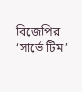বিজেপির ‘সার্ভে টিম’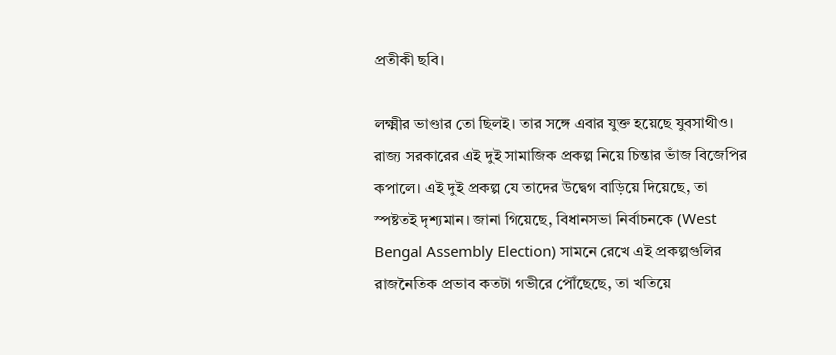প্রতীকী ছবি।

লক্ষ্মীর ভাণ্ডার তো ছিলই। তার সঙ্গে এবার যুক্ত হয়েছে যুবসাথীও। রাজ্য সরকারের এই দুই সামাজিক প্রকল্প নিয়ে চিন্তার ভাঁজ বিজেপির কপালে। এই দুই প্রকল্প যে তাদের উদ্বেগ বাড়িয়ে দিয়েছে, তা স্পষ্টতই দৃশ্যমান। জানা গিয়েছে, বিধানসভা নির্বাচনকে (West Bengal Assembly Election) সামনে রেখে এই প্রকল্পগুলির রাজনৈতিক প্রভাব কতটা গভীরে পৌঁছেছে, তা খতিয়ে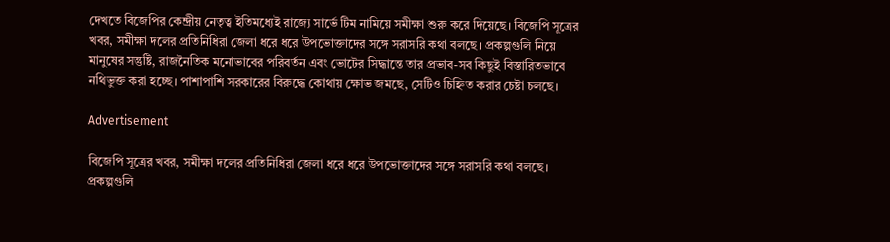দেখতে বিজেপির কেন্দ্রীয় নেতৃত্ব ইতিমধ্যেই রাজ্যে সার্ভে টিম নামিয়ে সমীক্ষা শুরু করে দিয়েছে। বিজেপি সূত্রের খবর, সমীক্ষা দলের প্রতিনিধিরা জেলা ধরে ধরে উপভোক্তাদের সঙ্গে সরাসরি কথা বলছে। প্রকল্পগুলি নিয়ে মানুষের সন্তুষ্টি, রাজনৈতিক মনোভাবের পরিবর্তন এবং ভোটের সিদ্ধান্তে তার প্রভাব-সব কিছুই বিস্তারিতভাবে নথিভুক্ত করা হচ্ছে। পাশাপাশি সরকারের বিরুদ্ধে কোথায় ক্ষোভ জমছে, সেটিও চিহ্নিত করার চেষ্টা চলছে।

Advertisement

বিজেপি সূত্রের খবর, সমীক্ষা দলের প্রতিনিধিরা জেলা ধরে ধরে উপভোক্তাদের সঙ্গে সরাসরি কথা বলছে। প্রকল্পগুলি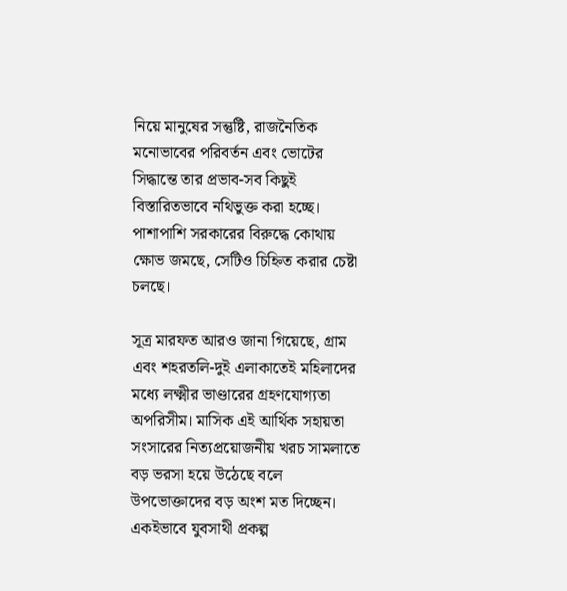নিয়ে মানুষের সন্তুষ্টি, রাজনৈতিক মনোভাবের পরিবর্তন এবং ভোটের সিদ্ধান্তে তার প্রভাব-সব কিছুই বিস্তারিতভাবে নথিভুক্ত করা হচ্ছে। পাশাপাশি সরকারের বিরুদ্ধে কোথায় ক্ষোভ জমছে, সেটিও চিহ্নিত করার চেষ্টা চলছে।

সূত্র মারফত আরও জানা গিয়েছে, গ্রাম এবং শহরতলি-দুই এলাকাতেই মহিলাদের মধ্যে লক্ষ্মীর ভাণ্ডারের গ্রহণযোগ্যতা অপরিসীম। মাসিক এই আর্থিক সহায়তা সংসারের নিত্যপ্রয়োজনীয় খরচ সামলাতে বড় ভরসা হয়ে উঠেছে বলে উপভোক্তাদের বড় অংশ মত দিচ্ছেন। একইভাবে যুবসাথী প্রকল্প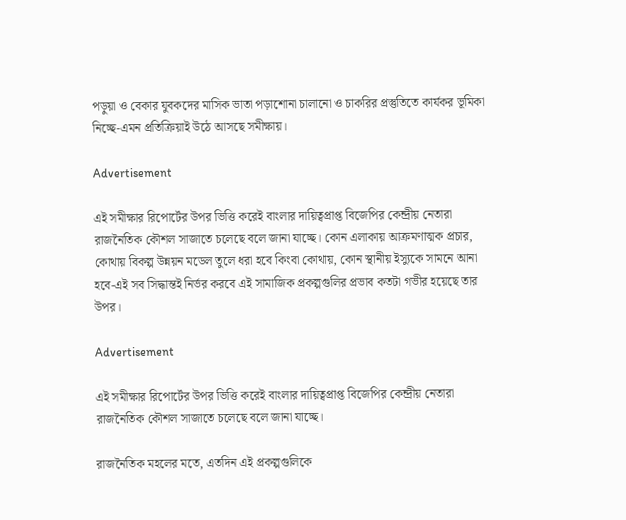পড়ুয়া ও বেকার যুবকদের মাসিক ভাতা পড়াশোনা চালানো ও চাকরির প্রস্তুতিতে কার্যকর ভূমিকা নিচ্ছে-এমন প্রতিক্রিয়াই উঠে আসছে সমীক্ষায়।

Advertisement

এই সমীক্ষার রিপোর্টের উপর ভিত্তি করেই বাংলার দায়িত্বপ্রাপ্ত বিজেপির কেন্দ্রীয় নেতারা রাজনৈতিক কৌশল সাজাতে চলেছে বলে জানা যাচ্ছে। কোন এলাকায় আক্রমণাত্মক প্রচার, কোথায় বিকল্প উন্নয়ন মডেল তুলে ধরা হবে কিংবা কোথায়, কোন স্থানীয় ইস্যুকে সামনে আনা হবে-এই সব সিদ্ধান্তই নির্ভর করবে এই সামাজিক প্রকল্পগুলির প্রভাব কতটা গভীর হয়েছে তার উপর।

Advertisement

এই সমীক্ষার রিপোর্টের উপর ভিত্তি করেই বাংলার দায়িত্বপ্রাপ্ত বিজেপির কেন্দ্রীয় নেতারা রাজনৈতিক কৌশল সাজাতে চলেছে বলে জানা যাচ্ছে।

রাজনৈতিক মহলের মতে, এতদিন এই প্রকল্পগুলিকে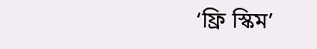‘ফ্রি স্কিম’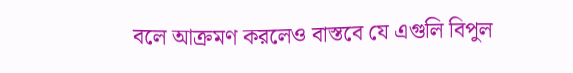বলে আক্রমণ করলেও বাস্তবে যে এগুলি বিপুল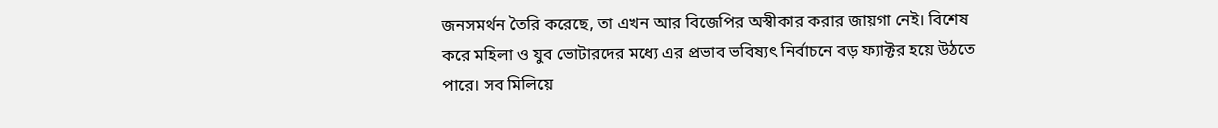জনসমর্থন তৈরি করেছে, তা এখন আর বিজেপির অস্বীকার করার জায়গা নেই। বিশেষ করে মহিলা ও যুব ভোটারদের মধ্যে এর প্রভাব ভবিষ্যৎ নির্বাচনে বড় ফ্যাক্টর হয়ে উঠতে পারে। সব মিলিয়ে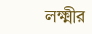লক্ষ্মীর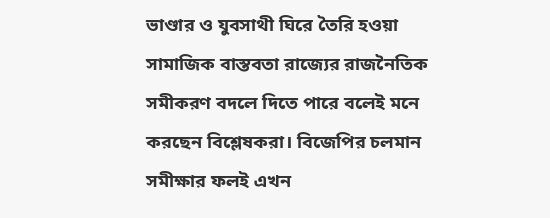ভাণ্ডার ও যুবসাথী ঘিরে তৈরি হওয়া সামাজিক বাস্তবতা রাজ্যের রাজনৈতিক সমীকরণ বদলে দিতে পারে বলেই মনে করছেন বিশ্লেষকরা। বিজেপির চলমান সমীক্ষার ফলই এখন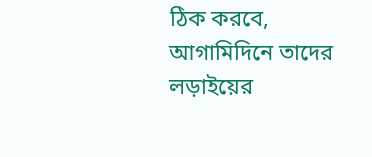ঠিক করবে, আগামিদিনে তাদের লড়াইয়ের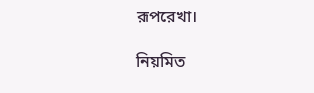রূপরেখা।

নিয়মিত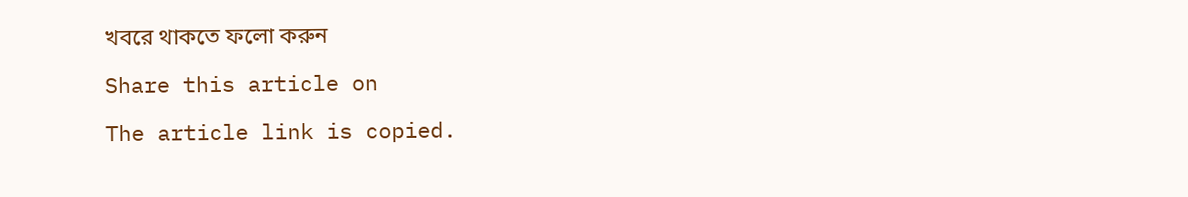খবরে থাকতে ফলো করুন

Share this article on

The article link is copied.